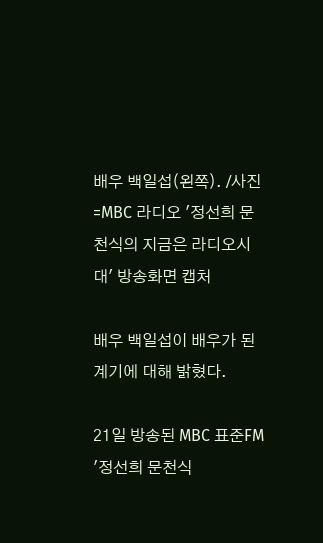배우 백일섭(왼쪽). /사진=MBC 라디오 '정선희 문천식의 지금은 라디오시대' 방송화면 캡처

배우 백일섭이 배우가 된 계기에 대해 밝혔다.

21일 방송된 MBC 표준FM '정선희 문천식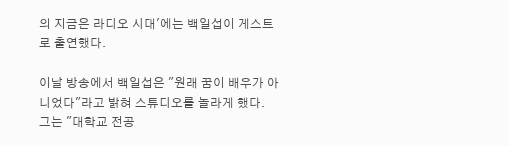의 지금은 라디오 시대'에는 백일섭이 게스트로 출연했다.

이날 방송에서 백일섭은 "원래 꿈이 배우가 아니었다"라고 밝혀 스튜디오를 놀라게 했다. 그는 "대학교 전공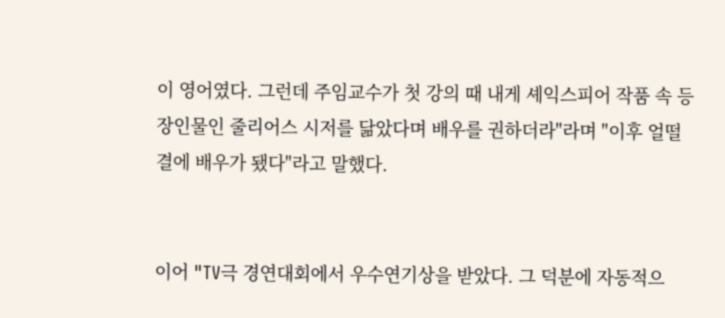이 영어였다. 그런데 주임교수가 첫 강의 때 내게 셰익스피어 작품 속 등장인물인 줄리어스 시저를 닮았다며 배우를 권하더라"라며 "이후 얼떨결에 배우가 됐다"라고 말했다.


이어 "TV극 경연대회에서 우수연기상을 받았다. 그 덕분에 자동적으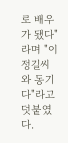로 배우가 됐다"라며 "이정길씨와 동기다"라고 덧붙였다.